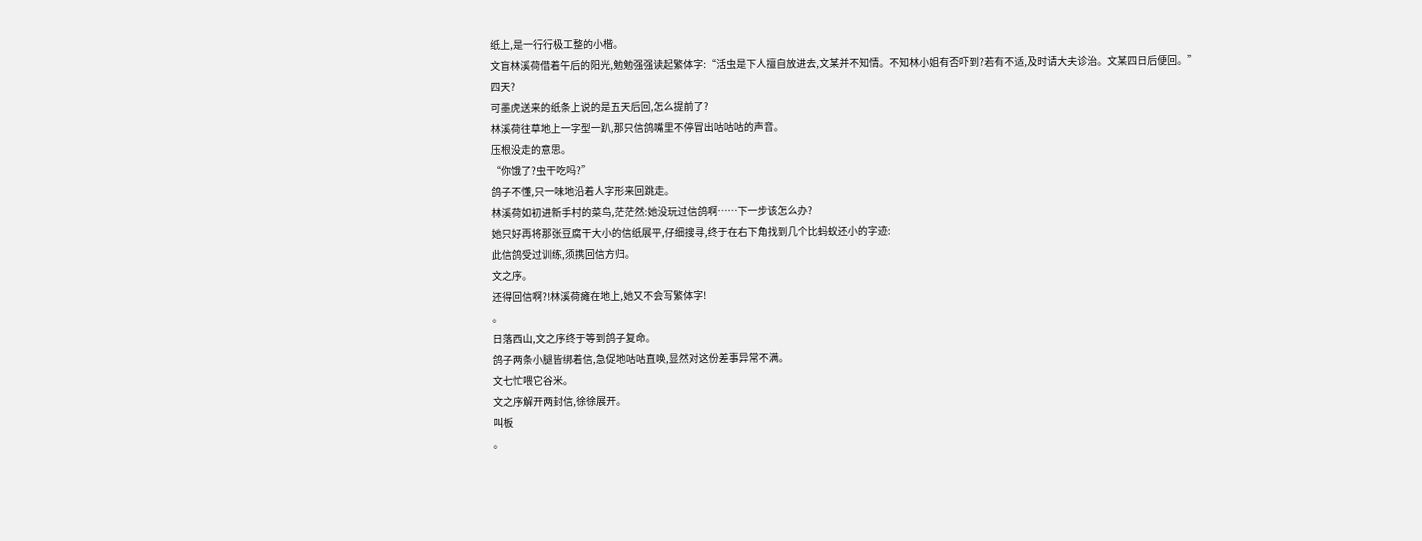纸上,是一行行极工整的小楷。
文盲林溪荷借着午后的阳光,勉勉强强读起繁体字:“活虫是下人擅自放进去,文某并不知情。不知林小姐有否吓到?若有不适,及时请大夫诊治。文某四日后便回。”
四天?
可墨虎送来的纸条上说的是五天后回,怎么提前了?
林溪荷往草地上一字型一趴,那只信鸽嘴里不停冒出咕咕咕的声音。
压根没走的意思。
“你饿了?虫干吃吗?”
鸽子不懂,只一味地沿着人字形来回跳走。
林溪荷如初进新手村的菜鸟,茫茫然:她没玩过信鸽啊……下一步该怎么办?
她只好再将那张豆腐干大小的信纸展平,仔细搜寻,终于在右下角找到几个比蚂蚁还小的字迹:
此信鸽受过训练,须携回信方归。
文之序。
还得回信啊?!林溪荷瘫在地上,她又不会写繁体字!
。
日落西山,文之序终于等到鸽子复命。
鸽子两条小腿皆绑着信,急促地咕咕直唤,显然对这份差事异常不满。
文七忙喂它谷米。
文之序解开两封信,徐徐展开。
叫板
。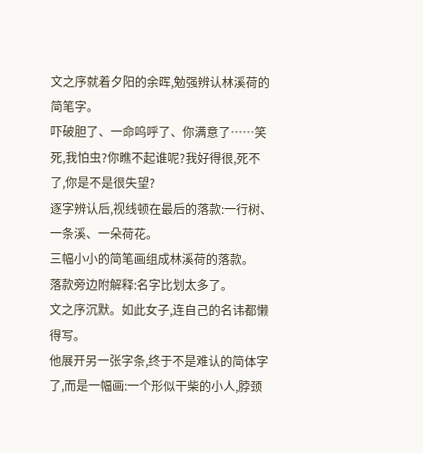文之序就着夕阳的余晖,勉强辨认林溪荷的简笔字。
吓破胆了、一命呜呼了、你满意了……笑死,我怕虫?你瞧不起谁呢?我好得很,死不了,你是不是很失望?
逐字辨认后,视线顿在最后的落款:一行树、一条溪、一朵荷花。
三幅小小的简笔画组成林溪荷的落款。
落款旁边附解释:名字比划太多了。
文之序沉默。如此女子,连自己的名讳都懒得写。
他展开另一张字条,终于不是难认的简体字了,而是一幅画:一个形似干柴的小人,脖颈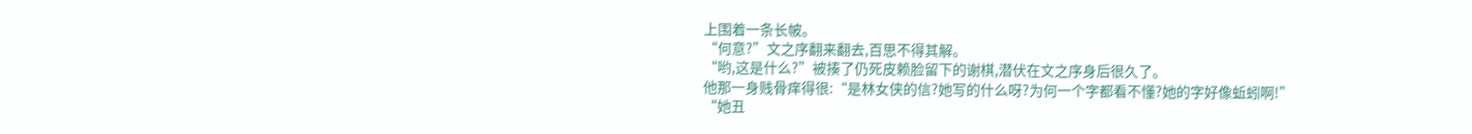上围着一条长帔。
“何意?”文之序翻来翻去,百思不得其解。
“哟,这是什么?”被揍了仍死皮赖脸留下的谢棋,潜伏在文之序身后很久了。
他那一身贱骨痒得很:“是林女侠的信?她写的什么呀?为何一个字都看不懂?她的字好像蚯蚓啊!”
“她丑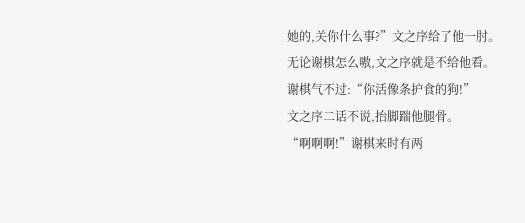她的,关你什么事?”文之序给了他一肘。
无论谢棋怎么嗷,文之序就是不给他看。
谢棋气不过:“你活像条护食的狗!”
文之序二话不说,抬脚踹他腿骨。
“啊啊啊!”谢棋来时有两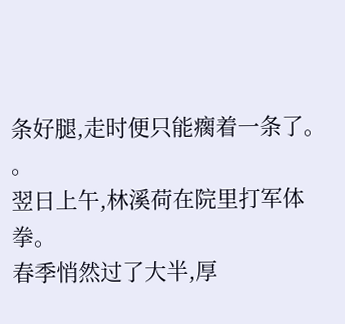条好腿,走时便只能瘸着一条了。
。
翌日上午,林溪荷在院里打军体拳。
春季悄然过了大半,厚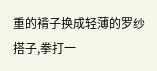重的褙子换成轻薄的罗纱搭子,拳打一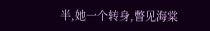半,她一个转身,瞥见海棠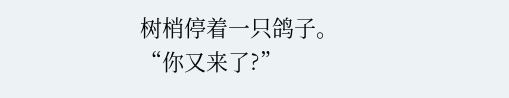树梢停着一只鸽子。
“你又来了?”